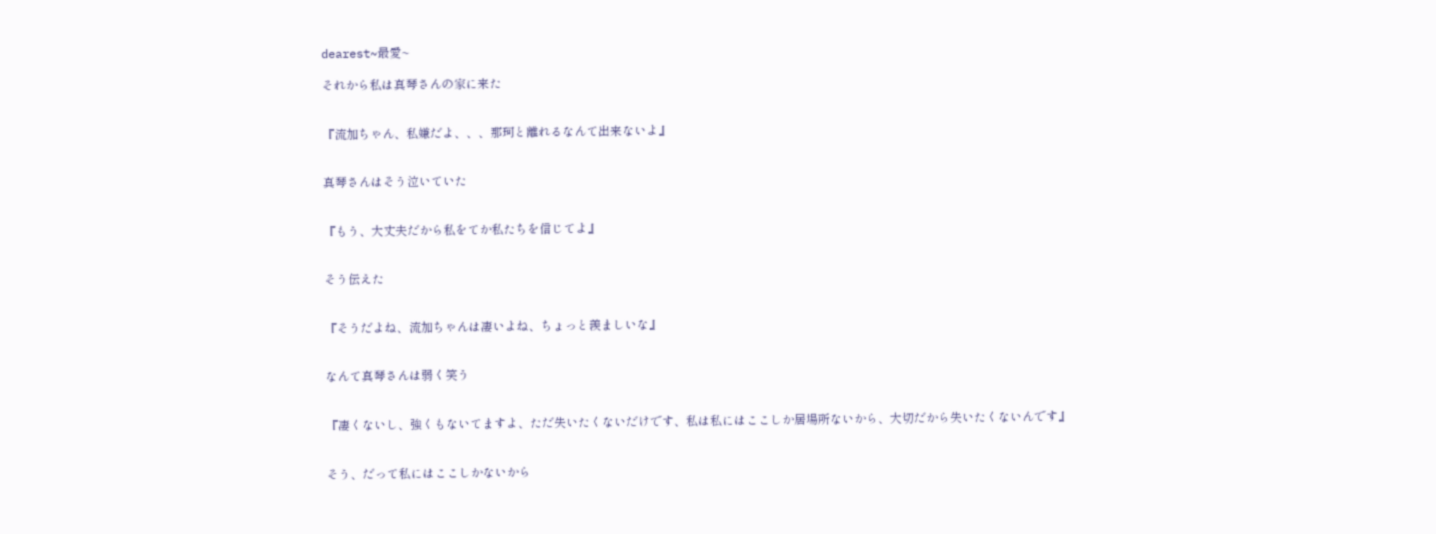dearest~最愛~

それから私は真琴さんの家に来た


『流加ちゃん、私嫌だよ、、、那珂と離れるなんて出来ないよ』


真琴さんはそう泣いていた


『もう、大丈夫だから私をてか私たちを信じてよ』


そう伝えた


『そうだよね、流加ちゃんは凄いよね、ちょっと羨ましいな』


なんて真琴さんは弱く笑う


『凄くないし、強くもないてますよ、ただ失いたくないだけです、私は私にはここしか居場所ないから、大切だから失いたくないんです』


そう、だって私にはここしかないから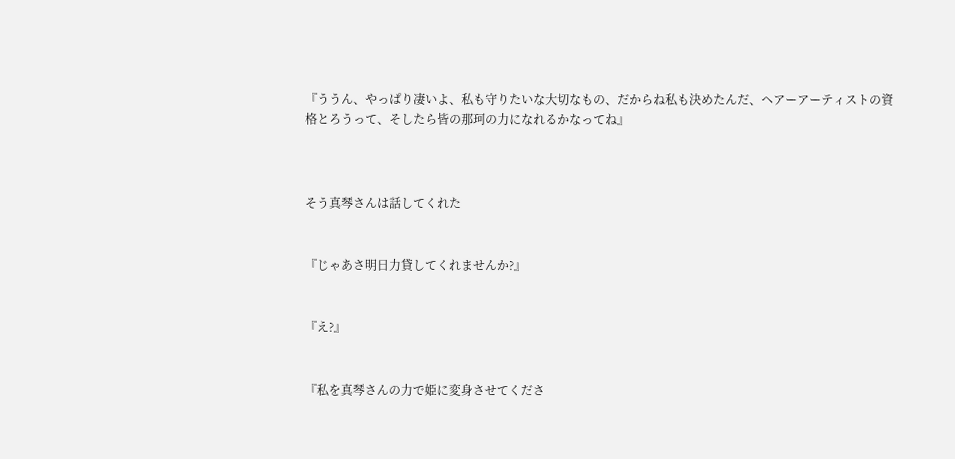『ううん、やっぱり凄いよ、私も守りたいな大切なもの、だからね私も決めたんだ、ヘアーアーティストの資格とろうって、そしたら皆の那珂の力になれるかなってね』



そう真琴さんは話してくれた


『じゃあさ明日力貸してくれませんか?』


『え?』


『私を真琴さんの力で姫に変身させてくださ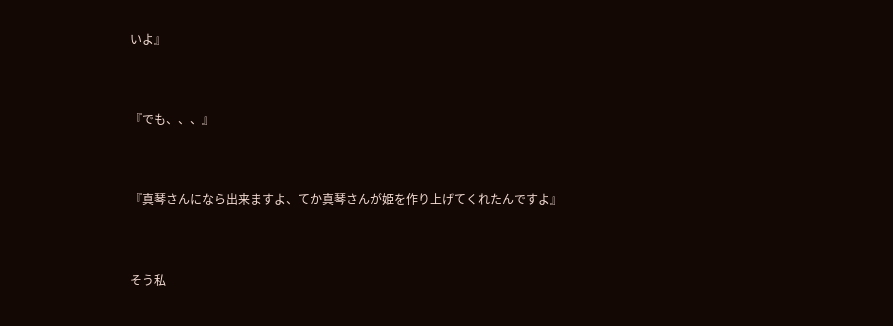いよ』


『でも、、、』


『真琴さんになら出来ますよ、てか真琴さんが姫を作り上げてくれたんですよ』


そう私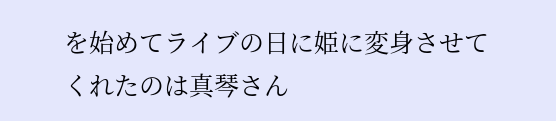を始めてライブの日に姫に変身させてくれたのは真琴さん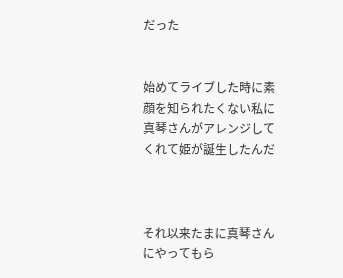だった


始めてライブした時に素顔を知られたくない私に真琴さんがアレンジしてくれて姫が誕生したんだ



それ以来たまに真琴さんにやってもら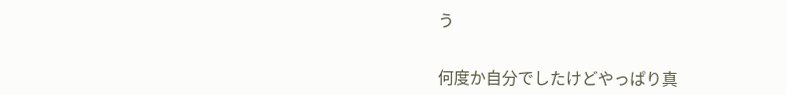う


何度か自分でしたけどやっぱり真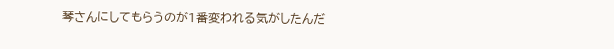琴さんにしてもらうのが1番変われる気がしたんだ